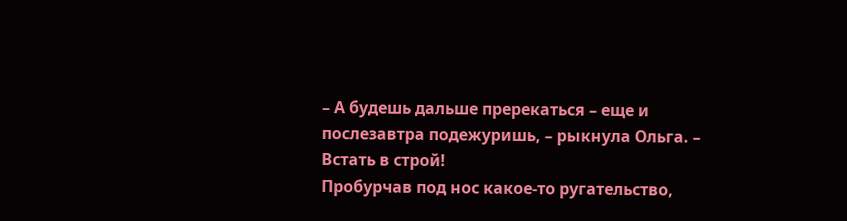– А будешь дальше пререкаться – еще и послезавтра подежуришь, – рыкнула Ольга. – Встать в строй!
Пробурчав под нос какое-то ругательство,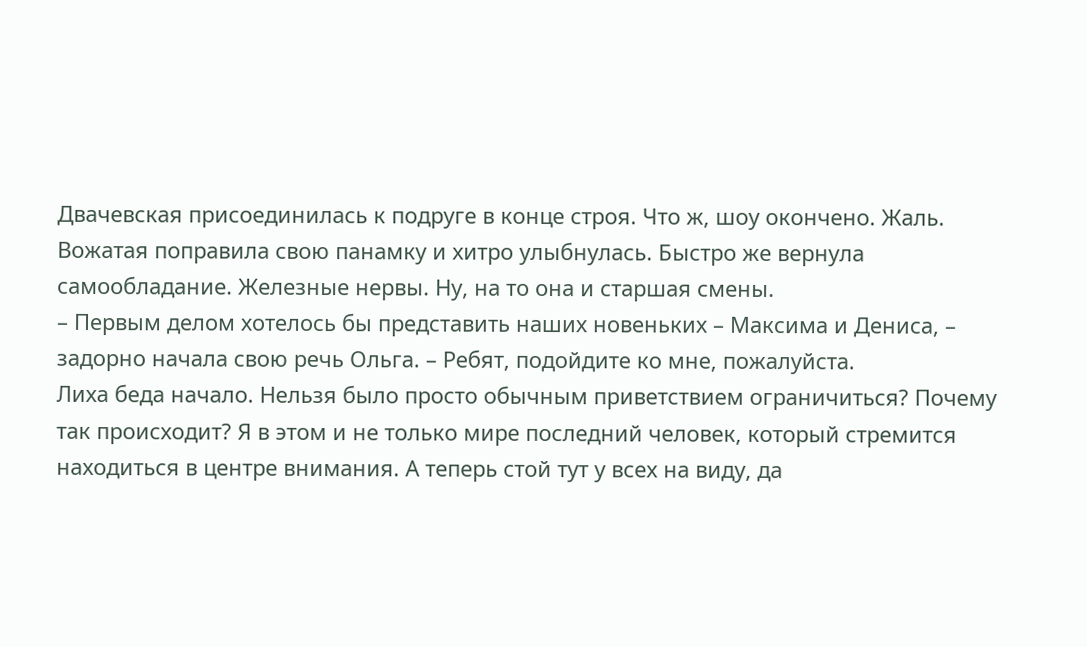Двачевская присоединилась к подруге в конце строя. Что ж, шоу окончено. Жаль.
Вожатая поправила свою панамку и хитро улыбнулась. Быстро же вернула самообладание. Железные нервы. Ну, на то она и старшая смены.
– Первым делом хотелось бы представить наших новеньких – Максима и Дениса, – задорно начала свою речь Ольга. – Ребят, подойдите ко мне, пожалуйста.
Лиха беда начало. Нельзя было просто обычным приветствием ограничиться? Почему так происходит? Я в этом и не только мире последний человек, который стремится находиться в центре внимания. А теперь стой тут у всех на виду, да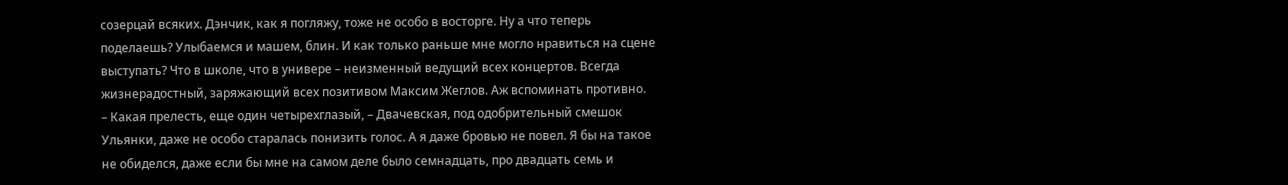созерцай всяких. Дэнчик, как я погляжу, тоже не особо в восторге. Ну а что теперь поделаешь? Улыбаемся и машем, блин. И как только раньше мне могло нравиться на сцене выступать? Что в школе, что в универе – неизменный ведущий всех концертов. Всегда жизнерадостный, заряжающий всех позитивом Максим Жеглов. Аж вспоминать противно.
– Какая прелесть, еще один четырехглазый, – Двачевская, под одобрительный смешок Ульянки, даже не особо старалась понизить голос. А я даже бровью не повел. Я бы на такое не обиделся, даже если бы мне на самом деле было семнадцать, про двадцать семь и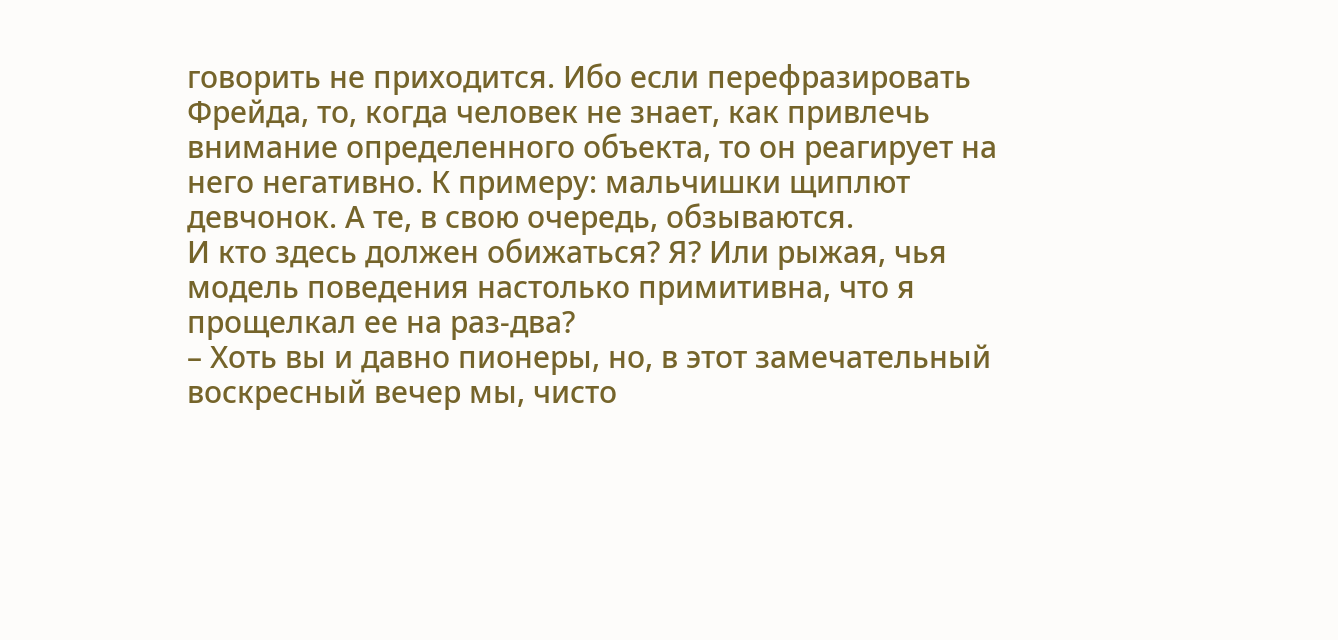говорить не приходится. Ибо если перефразировать Фрейда, то, когда человек не знает, как привлечь внимание определенного объекта, то он реагирует на него негативно. К примеру: мальчишки щиплют девчонок. А те, в свою очередь, обзываются.
И кто здесь должен обижаться? Я? Или рыжая, чья модель поведения настолько примитивна, что я прощелкал ее на раз-два?
– Хоть вы и давно пионеры, но, в этот замечательный воскресный вечер мы, чисто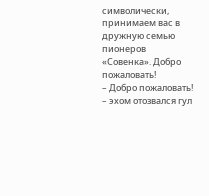символически, принимаем вас в дружную семью пионеров «Совенка». Добро пожаловать!
– Добро пожаловать! – эхом отозвался гул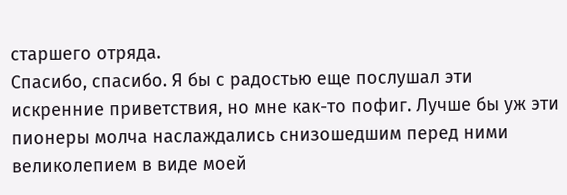старшего отряда.
Спасибо, спасибо. Я бы с радостью еще послушал эти искренние приветствия, но мне как-то пофиг. Лучше бы уж эти пионеры молча наслаждались снизошедшим перед ними великолепием в виде моей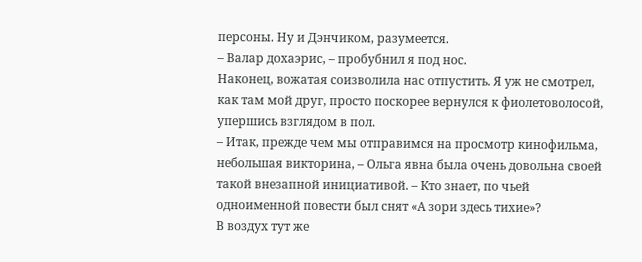персоны. Ну и Дэнчиком, разумеется.
– Валар дохаэрис, – пробубнил я под нос.
Наконец, вожатая соизволила нас отпустить. Я уж не смотрел, как там мой друг, просто поскорее вернулся к фиолетоволосой, упершись взглядом в пол.
– Итак, прежде чем мы отправимся на просмотр кинофильма, небольшая викторина, – Ольга явна была очень довольна своей такой внезапной инициативой. – Кто знает, по чьей одноименной повести был снят «А зори здесь тихие»?
В воздух тут же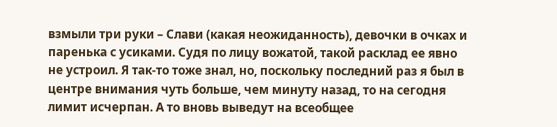взмыли три руки – Слави (какая неожиданность), девочки в очках и паренька с усиками. Судя по лицу вожатой, такой расклад ее явно не устроил. Я так-то тоже знал, но, поскольку последний раз я был в центре внимания чуть больше, чем минуту назад, то на сегодня лимит исчерпан. А то вновь выведут на всеобщее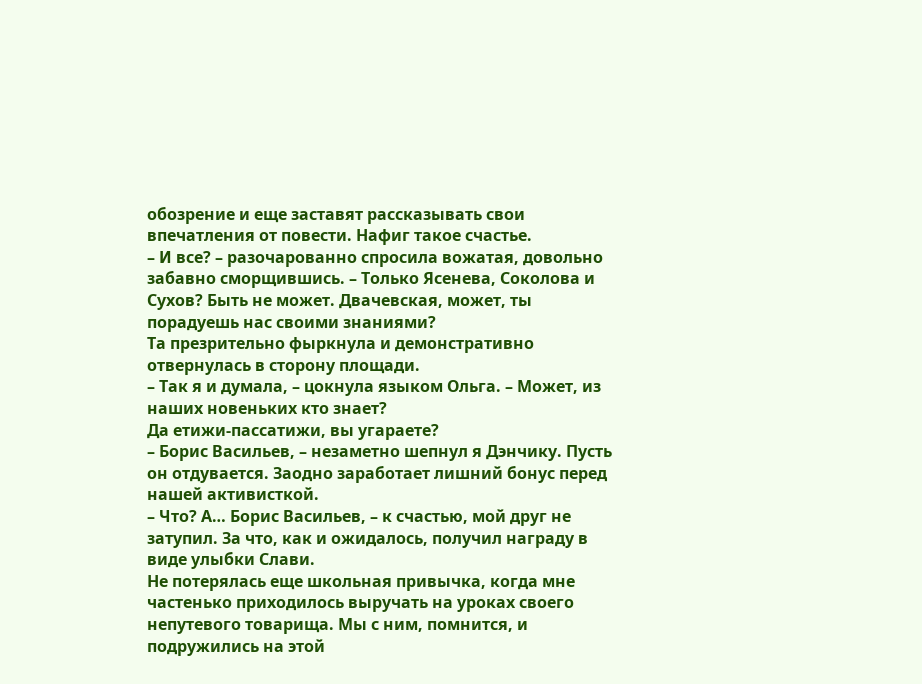обозрение и еще заставят рассказывать свои впечатления от повести. Нафиг такое счастье.
– И все? – разочарованно спросила вожатая, довольно забавно сморщившись. – Только Ясенева, Соколова и Сухов? Быть не может. Двачевская, может, ты порадуешь нас своими знаниями?
Та презрительно фыркнула и демонстративно отвернулась в сторону площади.
– Так я и думала, – цокнула языком Ольга. – Может, из наших новеньких кто знает?
Да етижи-пассатижи, вы угараете?
– Борис Васильев, – незаметно шепнул я Дэнчику. Пусть он отдувается. Заодно заработает лишний бонус перед нашей активисткой.
– Что? А… Борис Васильев, – к счастью, мой друг не затупил. За что, как и ожидалось, получил награду в виде улыбки Слави.
Не потерялась еще школьная привычка, когда мне частенько приходилось выручать на уроках своего непутевого товарища. Мы с ним, помнится, и подружились на этой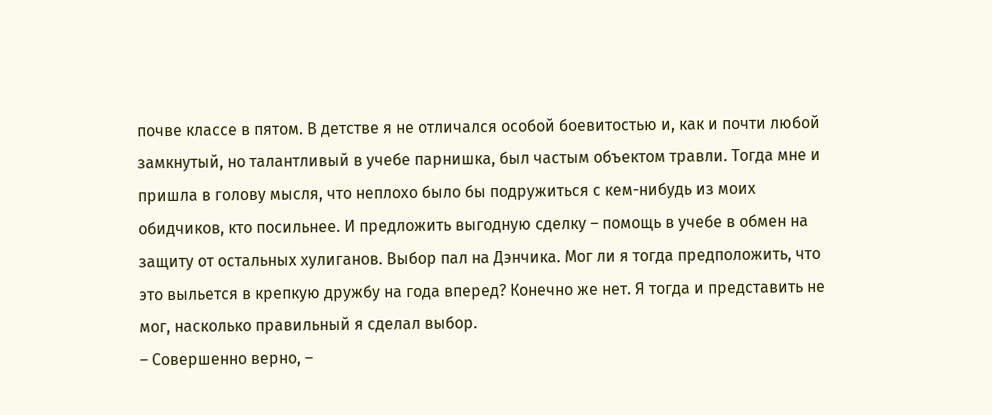почве классе в пятом. В детстве я не отличался особой боевитостью и, как и почти любой замкнутый, но талантливый в учебе парнишка, был частым объектом травли. Тогда мне и пришла в голову мысля, что неплохо было бы подружиться с кем-нибудь из моих обидчиков, кто посильнее. И предложить выгодную сделку – помощь в учебе в обмен на защиту от остальных хулиганов. Выбор пал на Дэнчика. Мог ли я тогда предположить, что это выльется в крепкую дружбу на года вперед? Конечно же нет. Я тогда и представить не мог, насколько правильный я сделал выбор.
– Совершенно верно, –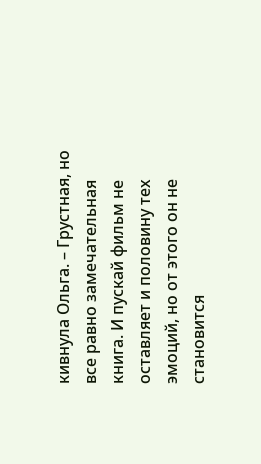кивнула Ольга. – Грустная, но все равно замечательная книга. И пускай фильм не оставляет и половину тех эмоций, но от этого он не становится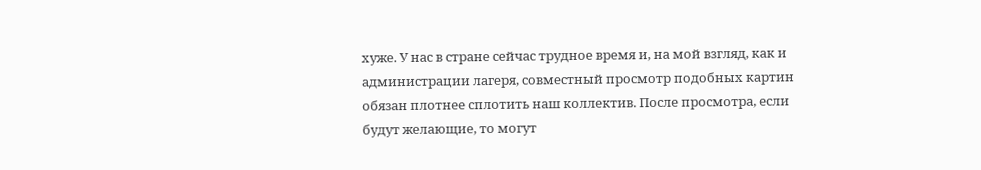хуже. У нас в стране сейчас трудное время и, на мой взгляд, как и администрации лагеря, совместный просмотр подобных картин обязан плотнее сплотить наш коллектив. После просмотра, если будут желающие, то могут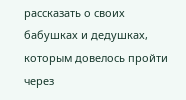рассказать о своих бабушках и дедушках, которым довелось пройти через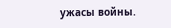ужасы войны.